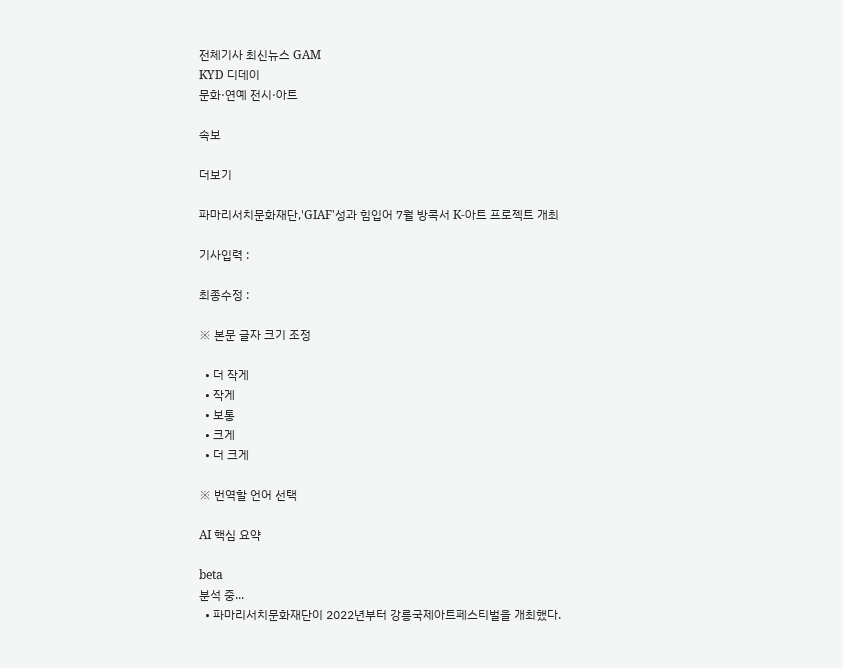전체기사 최신뉴스 GAM
KYD 디데이
문화·연예 전시·아트

속보

더보기

파마리서치문화재단,'GIAF'성과 힘입어 7월 방콕서 K-아트 프로젝트 개최

기사입력 :

최종수정 :

※ 본문 글자 크기 조정

  • 더 작게
  • 작게
  • 보통
  • 크게
  • 더 크게

※ 번역할 언어 선택

AI 핵심 요약

beta
분석 중...
  • 파마리서치문화재단이 2022년부터 강릉국제아트페스티벌을 개최했다.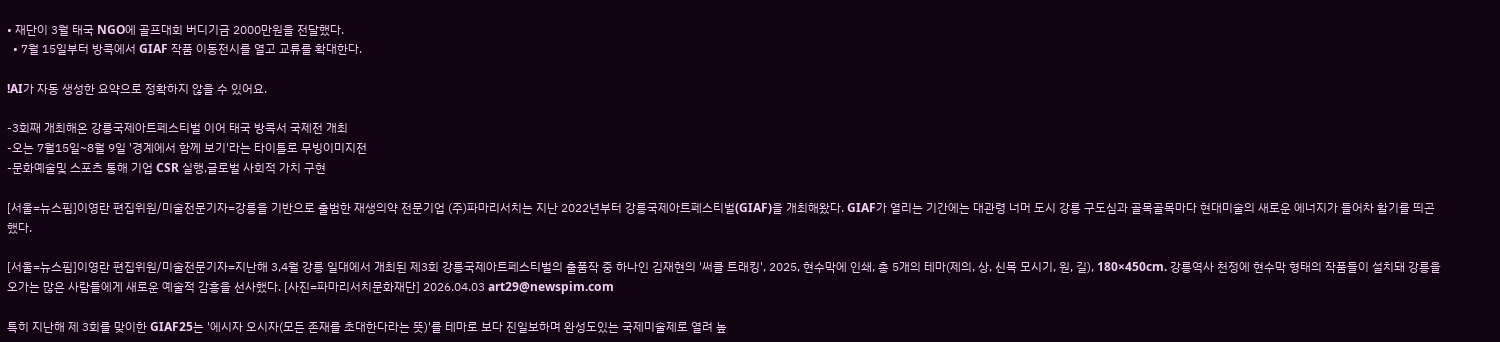• 재단이 3월 태국 NGO에 골프대회 버디기금 2000만원을 전달했다.
  • 7월 15일부터 방콕에서 GIAF 작품 이동전시를 열고 교류를 확대한다.

!AI가 자동 생성한 요약으로 정확하지 않을 수 있어요.

-3회째 개최해온 강릉국제아트페스티벌 이어 태국 방콕서 국제전 개최
-오는 7월15일~8월 9일 '경계에서 함께 보기'라는 타이틀로 무빙이미지전
-문화예술및 스포츠 통해 기업 CSR 실행,글로벌 사회적 가치 구현

[서울=뉴스핌]이영란 편집위원/미술전문기자=강릉을 기반으로 출범한 재생의약 전문기업 (주)파마리서치는 지난 2022년부터 강릉국제아트페스티벌(GIAF)을 개최해왔다. GIAF가 열리는 기간에는 대관령 너머 도시 강릉 구도심과 골목골목마다 현대미술의 새로운 에너지가 들어차 활기를 띄곤 했다.

[서울=뉴스핌]이영란 편집위원/미술전문기자=지난해 3,4월 강릉 일대에서 개최된 제3회 강릉국제아트페스티벌의 출품작 중 하나인 김재현의 '써클 트래킹', 2025, 현수막에 인쇄, 총 5개의 테마(제의, 상, 신목 모시기, 원, 길), 180×450cm. 강릉역사 천정에 현수막 형태의 작품들이 설치돼 강릉을 오가는 많은 사람들에게 새로운 예술적 감흥을 선사했다. [사진=파마리서치문화재단] 2026.04.03 art29@newspim.com

특히 지난해 제 3회를 맞이한 GIAF25는 '에시자 오시자(모든 존재를 초대한다라는 뜻)'를 테마로 보다 진일보하며 완성도있는 국제미술제로 열려 높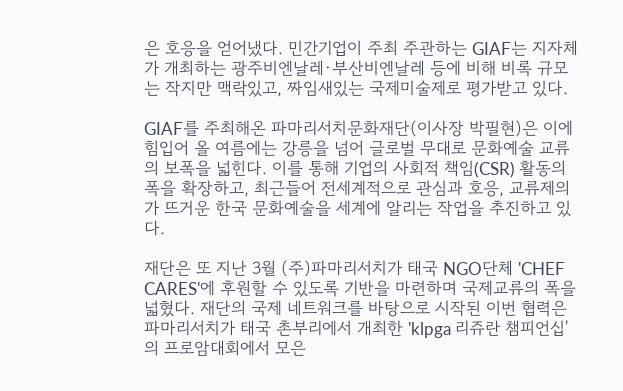은 호응을 얻어냈다. 민간기업이 주최 주관하는 GIAF는 지자체가 개최하는 광주비엔날레·부산비엔날레 등에 비해 비록 규모는 작지만 맥락있고, 짜임새있는 국제미술제로 평가받고 있다.

GIAF를 주최해온 파마리서치문화재단(이사장 박필현)은 이에 힘입어 올 여름에는 강릉을 넘어 글로벌 무대로 문화예술 교류의 보폭을 넓힌다. 이를 통해 기업의 사회적 책임(CSR) 활동의 폭을 확장하고, 최근들어 전세계적으로 관심과 호응, 교류제의가 뜨거운 한국 문화예술을 세계에 알리는 작업을 추진하고 있다.

재단은 또 지난 3월 (주)파마리서치가 태국 NGO단체 'CHEF CARES'에 후원할 수 있도록 기반을 마련하며 국제교류의 폭을 넓혔다. 재단의 국제 네트워크를 바탕으로 시작된 이번 협력은 파마리서치가 태국 촌부리에서 개최한 'klpga 리쥬란 챔피언십'의 프로암대회에서 모은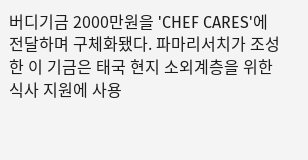버디기금 2000만원을 'CHEF CARES'에 전달하며 구체화됐다. 파마리서치가 조성한 이 기금은 태국 현지 소외계층을 위한 식사 지원에 사용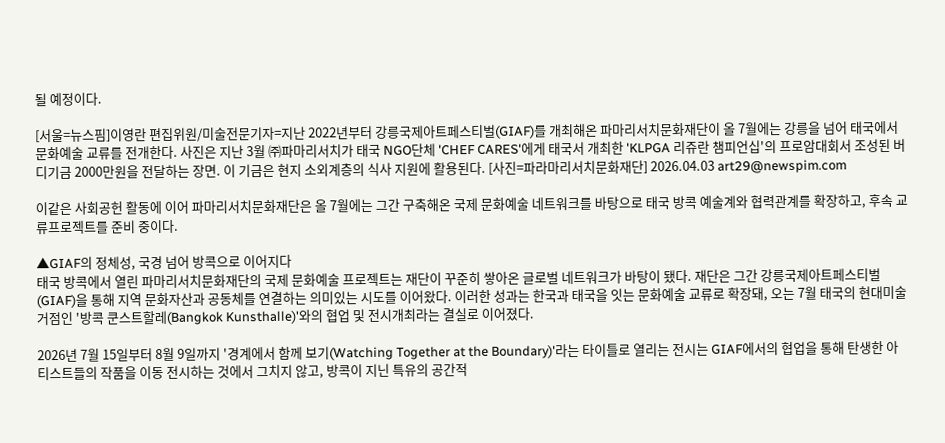될 예정이다.

[서울=뉴스핌]이영란 편집위원/미술전문기자=지난 2022년부터 강릉국제아트페스티벌(GIAF)를 개최해온 파마리서치문화재단이 올 7월에는 강릉을 넘어 태국에서 문화예술 교류를 전개한다. 사진은 지난 3월 ㈜파마리서치가 태국 NGO단체 'CHEF CARES'에게 태국서 개최한 'KLPGA 리쥬란 챔피언십'의 프로암대회서 조성된 버디기금 2000만원을 전달하는 장면. 이 기금은 현지 소외계층의 식사 지원에 활용된다. [사진=파라마리서치문화재단] 2026.04.03 art29@newspim.com

이같은 사회공헌 활동에 이어 파마리서치문화재단은 올 7월에는 그간 구축해온 국제 문화예술 네트워크를 바탕으로 태국 방콕 예술계와 협력관계를 확장하고, 후속 교류프로젝트를 준비 중이다.

▲GIAF의 정체성, 국경 넘어 방콕으로 이어지다
태국 방콕에서 열린 파마리서치문화재단의 국제 문화예술 프로젝트는 재단이 꾸준히 쌓아온 글로벌 네트워크가 바탕이 됐다. 재단은 그간 강릉국제아트페스티벌(GIAF)을 통해 지역 문화자산과 공동체를 연결하는 의미있는 시도를 이어왔다. 이러한 성과는 한국과 태국을 잇는 문화예술 교류로 확장돼, 오는 7월 태국의 현대미술 거점인 '방콕 쿤스트할레(Bangkok Kunsthalle)'와의 협업 및 전시개최라는 결실로 이어졌다.

2026년 7월 15일부터 8월 9일까지 '경계에서 함께 보기(Watching Together at the Boundary)'라는 타이틀로 열리는 전시는 GIAF에서의 협업을 통해 탄생한 아티스트들의 작품을 이동 전시하는 것에서 그치지 않고, 방콕이 지닌 특유의 공간적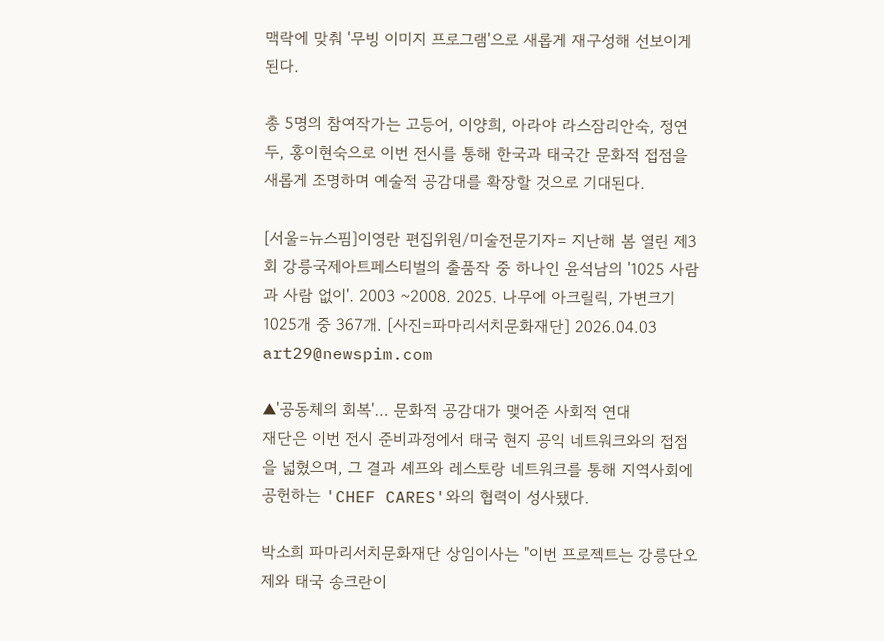맥락에 맞춰 '무빙 이미지 프로그램'으로 새롭게 재구성해 선보이게 된다.

총 5명의 참여작가는 고등어, 이양희, 아라야 라스잠리안숙, 정연두, 홍이현숙으로 이번 전시를 통해 한국과 태국간 문화적 접점을 새롭게 조명하며 예술적 공감대를 확장할 것으로 기대된다.

[서울=뉴스핌]이영란 편집위원/미술전문기자= 지난해 봄 열린 제3회 강릉국제아트페스티벌의 출품작 중 하나인 윤석남의 '1025 사람과 사람 없이'. 2003 ~2008. 2025. 나무에 아크릴릭, 가변크기 1025개 중 367개. [사진=파마리서치문화재단] 2026.04.03 art29@newspim.com

▲'공동체의 회복'… 문화적 공감대가 맺어준 사회적 연대
재단은 이번 전시 준비과정에서 태국 현지 공익 네트워크와의 접점을 넓혔으며, 그 결과 셰프와 레스토랑 네트워크를 통해 지역사회에 공헌하는 'CHEF CARES'와의 협력이 성사됐다.

박소희 파마리서치문화재단 상임이사는 "이번 프로젝트는 강릉단오제와 태국 송크란이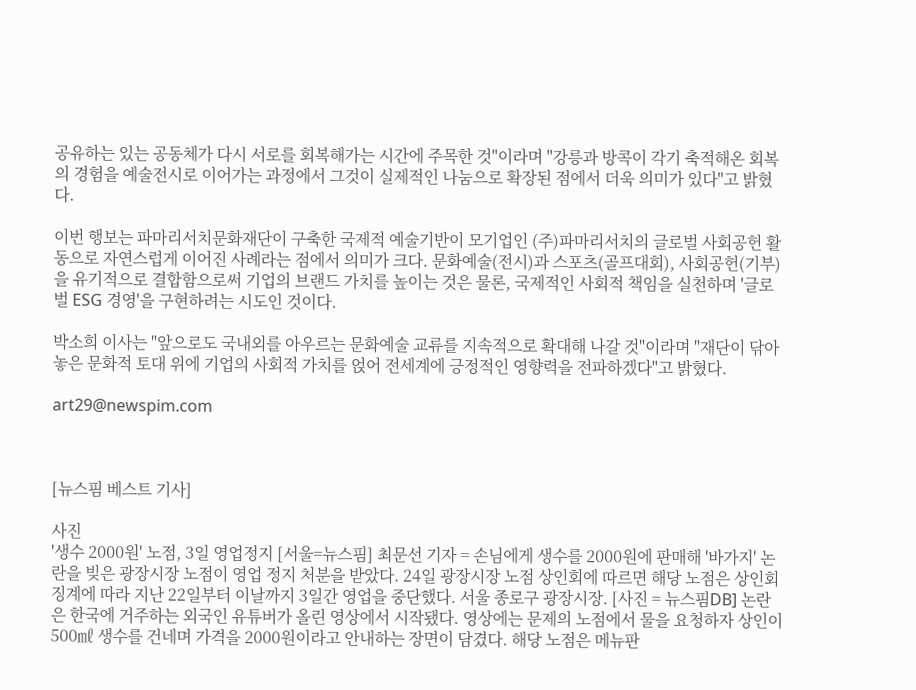공유하는 있는 공동체가 다시 서로를 회복해가는 시간에 주목한 것"이라며 "강릉과 방콕이 각기 축적해온 회복의 경험을 예술전시로 이어가는 과정에서 그것이 실제적인 나눔으로 확장된 점에서 더욱 의미가 있다"고 밝혔다.

이번 행보는 파마리서치문화재단이 구축한 국제적 예술기반이 모기업인 (주)파마리서치의 글로벌 사회공헌 활동으로 자연스럽게 이어진 사례라는 점에서 의미가 크다. 문화예술(전시)과 스포츠(골프대회), 사회공헌(기부)을 유기적으로 결합함으로써 기업의 브랜드 가치를 높이는 것은 물론, 국제적인 사회적 책임을 실천하며 '글로벌 ESG 경영'을 구현하려는 시도인 것이다.

박소희 이사는 "앞으로도 국내외를 아우르는 문화예술 교류를 지속적으로 확대해 나갈 것"이라며 "재단이 닦아놓은 문화적 토대 위에 기업의 사회적 가치를 얹어 전세계에 긍정적인 영향력을 전파하겠다"고 밝혔다.

art29@newspim.com



[뉴스핌 베스트 기사]

사진
'생수 2000원' 노점, 3일 영업정지 [서울=뉴스핌] 최문선 기자 = 손님에게 생수를 2000원에 판매해 '바가지' 논란을 빚은 광장시장 노점이 영업 정지 처분을 받았다. 24일 광장시장 노점 상인회에 따르면 해당 노점은 상인회 징계에 따라 지난 22일부터 이날까지 3일간 영업을 중단했다. 서울 종로구 광장시장. [사진 = 뉴스핌DB] 논란은 한국에 거주하는 외국인 유튜버가 올린 영상에서 시작됐다. 영상에는 문제의 노점에서 물을 요청하자 상인이 500㎖ 생수를 건네며 가격을 2000원이라고 안내하는 장면이 담겼다. 해당 노점은 메뉴판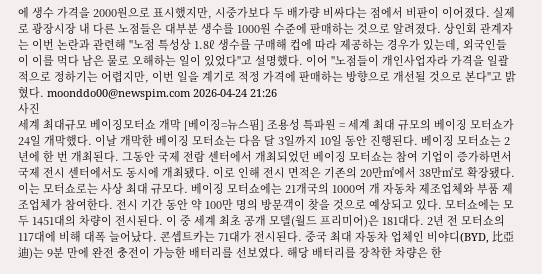에 생수 가격을 2000원으로 표시했지만, 시중가보다 두 배가량 비싸다는 점에서 비판이 이어졌다. 실제로 광장시장 내 다른 노점들은 대부분 생수를 1000원 수준에 판매하는 것으로 알려졌다. 상인회 관계자는 이번 논란과 관련해 "노점 특성상 1.8ℓ 생수를 구매해 컵에 따라 제공하는 경우가 있는데, 외국인들이 이를 먹다 남은 물로 오해하는 일이 있었다"고 설명했다. 이어 "노점들이 개인사업자라 가격을 일괄적으로 정하기는 어렵지만, 이번 일을 계기로 적정 가격에 판매하는 방향으로 개선될 것으로 본다"고 밝혔다. moonddo00@newspim.com 2026-04-24 21:26
사진
세계 최대규모 베이징모터쇼 개막 [베이징=뉴스핌] 조용성 특파원 = 세계 최대 규모의 베이징 모터쇼가 24일 개막했다. 이날 개막한 베이징 모터쇼는 다음 달 3일까지 10일 동안 진행된다. 베이징 모터쇼는 2년에 한 번 개최된다. 그동안 국제 전람 센터에서 개최되었던 베이징 모터쇼는 참여 기업이 증가하면서 국제 전시 센터에서도 동시에 개최됐다. 이로 인해 전시 면적은 기존의 20만㎡에서 38만㎡로 확장됐다. 이는 모터쇼로는 사상 최대 규모다. 베이징 모터쇼에는 21개국의 1000여 개 자동차 제조업체와 부품 제조업체가 참여한다. 전시 기간 동안 약 100만 명의 방문객이 찾을 것으로 예상되고 있다. 모터쇼에는 모두 1451대의 차량이 전시된다. 이 중 세계 최초 공개 모델(월드 프리미어)은 181대다. 2년 전 모터쇼의 117대에 비해 대폭 늘어났다. 콘셉트카는 71대가 전시된다. 중국 최대 자동차 업체인 비야디(BYD, 比亞迪)는 9분 만에 완전 충전이 가능한 배터리를 선보였다. 해당 배터리를 장착한 차량은 한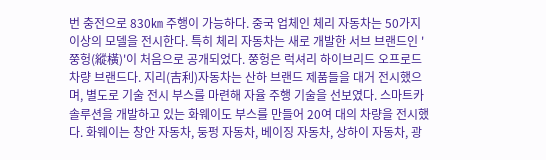번 충전으로 830㎞ 주행이 가능하다. 중국 업체인 체리 자동차는 50가지 이상의 모델을 전시한다. 특히 체리 자동차는 새로 개발한 서브 브랜드인 '쭝헝(縱橫)'이 처음으로 공개되었다. 쭝헝은 럭셔리 하이브리드 오프로드 차량 브랜드다. 지리(吉利)자동차는 산하 브랜드 제품들을 대거 전시했으며, 별도로 기술 전시 부스를 마련해 자율 주행 기술을 선보였다. 스마트카 솔루션을 개발하고 있는 화웨이도 부스를 만들어 20여 대의 차량을 전시했다. 화웨이는 창안 자동차, 둥펑 자동차, 베이징 자동차, 상하이 자동차, 광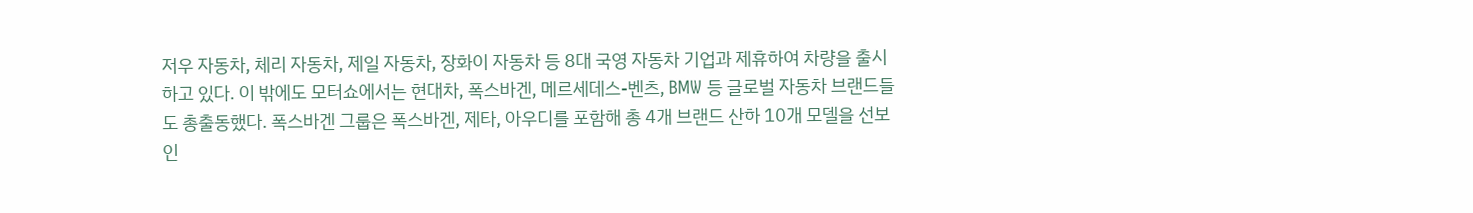저우 자동차, 체리 자동차, 제일 자동차, 장화이 자동차 등 8대 국영 자동차 기업과 제휴하여 차량을 출시하고 있다. 이 밖에도 모터쇼에서는 현대차, 폭스바겐, 메르세데스-벤츠, BMW 등 글로벌 자동차 브랜드들도 총출동했다. 폭스바겐 그룹은 폭스바겐, 제타, 아우디를 포함해 총 4개 브랜드 산하 10개 모델을 선보인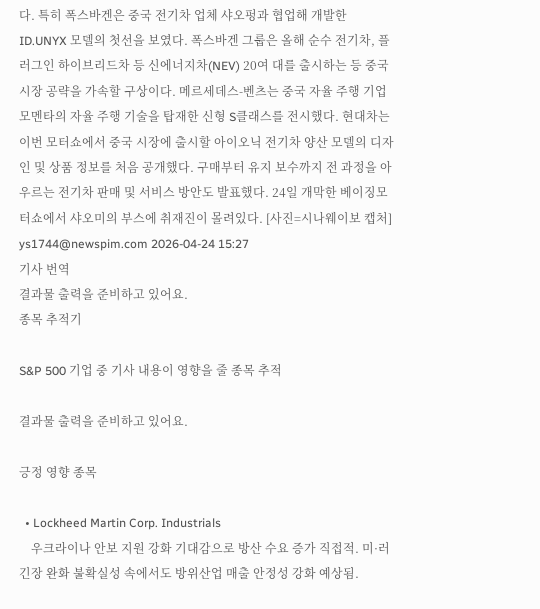다. 특히 폭스바겐은 중국 전기차 업체 샤오펑과 협업해 개발한 ID.UNYX 모델의 첫선을 보였다. 폭스바겐 그룹은 올해 순수 전기차, 플러그인 하이브리드차 등 신에너지차(NEV) 20여 대를 출시하는 등 중국 시장 공략을 가속할 구상이다. 메르세데스-벤츠는 중국 자율 주행 기업 모멘타의 자율 주행 기술을 탑재한 신형 S클래스를 전시했다. 현대차는 이번 모터쇼에서 중국 시장에 출시할 아이오닉 전기차 양산 모델의 디자인 및 상품 정보를 처음 공개했다. 구매부터 유지 보수까지 전 과정을 아우르는 전기차 판매 및 서비스 방안도 발표했다. 24일 개막한 베이징모터쇼에서 샤오미의 부스에 취재진이 몰려있다. [사진=시나웨이보 캡처] ys1744@newspim.com 2026-04-24 15:27
기사 번역
결과물 출력을 준비하고 있어요.
종목 추적기

S&P 500 기업 중 기사 내용이 영향을 줄 종목 추적

결과물 출력을 준비하고 있어요.

긍정 영향 종목

  • Lockheed Martin Corp. Industrials
    우크라이나 안보 지원 강화 기대감으로 방산 수요 증가 직접적. 미·러 긴장 완화 불확실성 속에서도 방위산업 매출 안정성 강화 예상됨.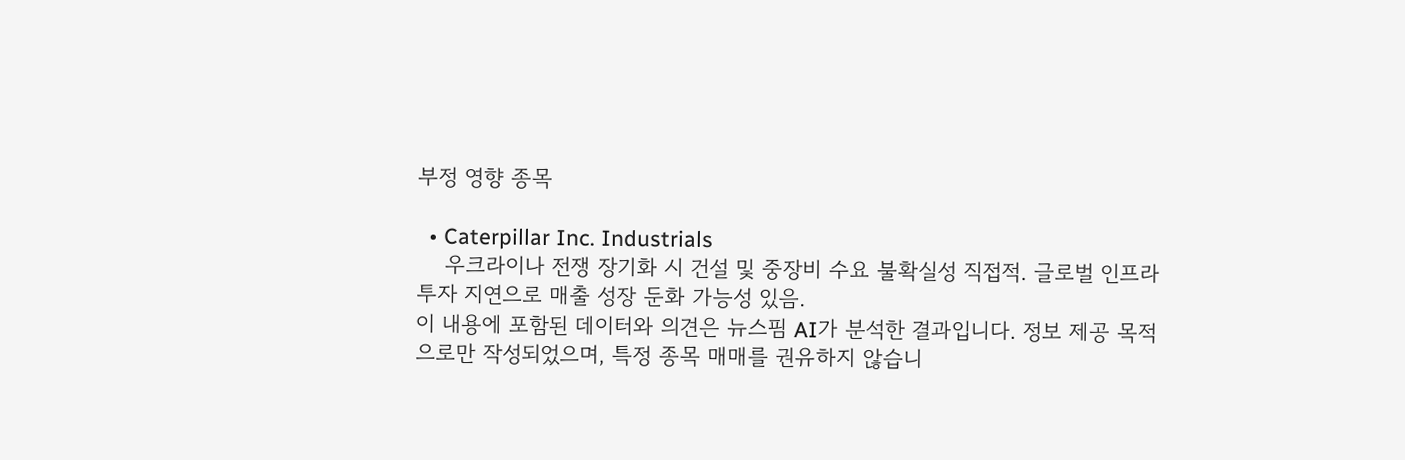부정 영향 종목

  • Caterpillar Inc. Industrials
    우크라이나 전쟁 장기화 시 건설 및 중장비 수요 불확실성 직접적. 글로벌 인프라 투자 지연으로 매출 성장 둔화 가능성 있음.
이 내용에 포함된 데이터와 의견은 뉴스핌 AI가 분석한 결과입니다. 정보 제공 목적으로만 작성되었으며, 특정 종목 매매를 권유하지 않습니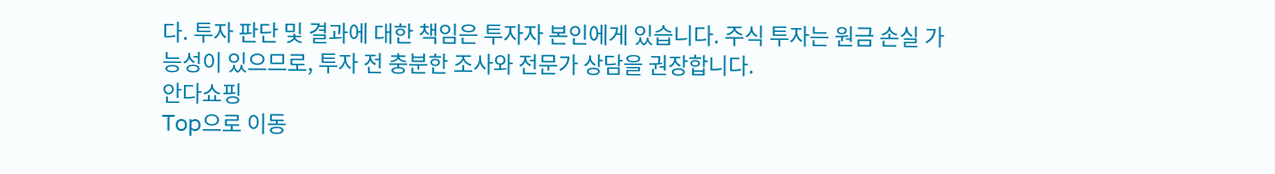다. 투자 판단 및 결과에 대한 책임은 투자자 본인에게 있습니다. 주식 투자는 원금 손실 가능성이 있으므로, 투자 전 충분한 조사와 전문가 상담을 권장합니다.
안다쇼핑
Top으로 이동